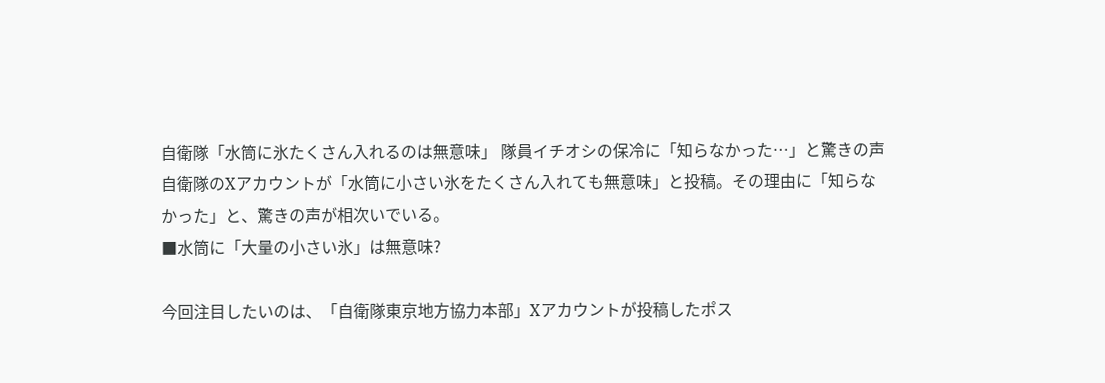自衛隊「水筒に氷たくさん入れるのは無意味」 隊員イチオシの保冷に「知らなかった…」と驚きの声
自衛隊のXアカウントが「水筒に小さい氷をたくさん入れても無意味」と投稿。その理由に「知らなかった」と、驚きの声が相次いでいる。
■水筒に「大量の小さい氷」は無意味?

今回注目したいのは、「自衛隊東京地方協力本部」Xアカウントが投稿したポス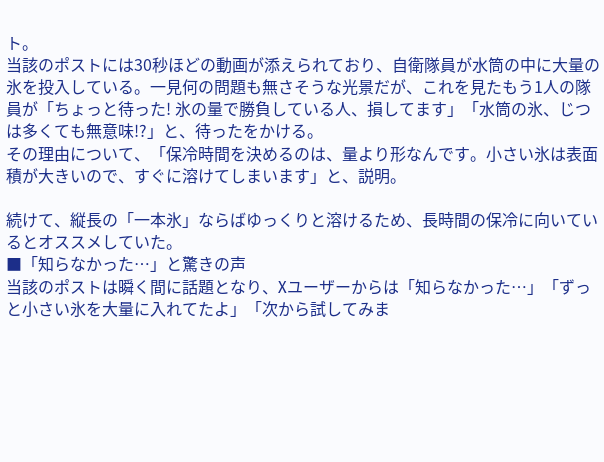ト。
当該のポストには30秒ほどの動画が添えられており、自衛隊員が水筒の中に大量の氷を投入している。一見何の問題も無さそうな光景だが、これを見たもう1人の隊員が「ちょっと待った! 氷の量で勝負している人、損してます」「水筒の氷、じつは多くても無意味!?」と、待ったをかける。
その理由について、「保冷時間を決めるのは、量より形なんです。小さい氷は表面積が大きいので、すぐに溶けてしまいます」と、説明。

続けて、縦長の「一本氷」ならばゆっくりと溶けるため、長時間の保冷に向いているとオススメしていた。
■「知らなかった…」と驚きの声
当該のポストは瞬く間に話題となり、Xユーザーからは「知らなかった…」「ずっと小さい氷を大量に入れてたよ」「次から試してみま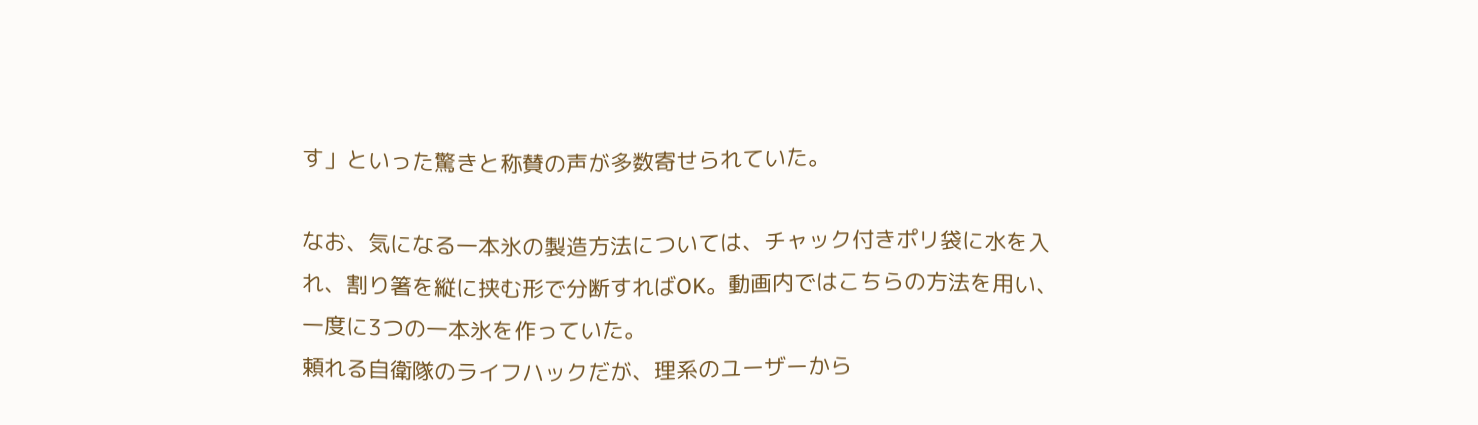す」といった驚きと称賛の声が多数寄せられていた。

なお、気になる一本氷の製造方法については、チャック付きポリ袋に水を入れ、割り箸を縦に挟む形で分断すればOK。動画内ではこちらの方法を用い、一度に3つの一本氷を作っていた。
頼れる自衛隊のライフハックだが、理系のユーザーから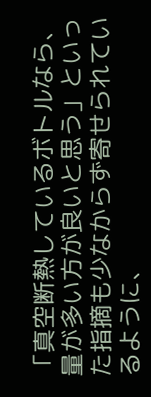「真空断熱しているボトルなら、量が多い方が良いと思う」といった指摘も少なからず寄せられているように、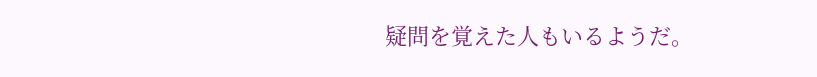疑問を覚えた人もいるようだ。